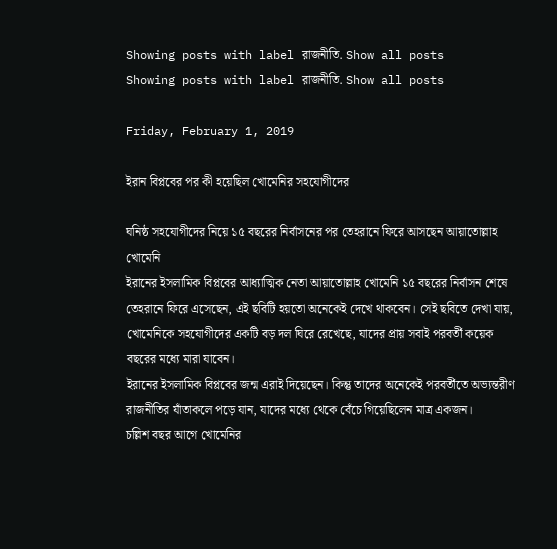Showing posts with label রাজনীতি. Show all posts
Showing posts with label রাজনীতি. Show all posts

Friday, February 1, 2019

ইরান বিপ্লবের পর কী হয়েছিল খোমেনির সহযোগীদের

ঘনিষ্ঠ সহযোগীদের নিয়ে ১৫ বছরের নির্বাসনের পর তেহরানে ফিরে আসছেন আয়াতোল্লাহ খোমেনি
ইরানের ইসলামিক বিপ্লবের আধ্যাত্মিক নেতা আয়াতোল্লাহ খোমেনি ১৫ বছরের নির্বাসন শেষে তেহরানে ফিরে এসেছেন, এই ছবিটি হয়তো অনেকেই দেখে থাকবেন। সেই ছবিতে দেখা যায়, খোমেনিকে সহযোগীদের একটি বড় দল ঘিরে রেখেছে, যাদের প্রায় সবাই পরবর্তী কয়েক বছরের মধ্যে মারা যাবেন।
ইরানের ইসলামিক বিপ্লবের জন্ম এরাই দিয়েছেন। কিন্তু তাদের অনেকেই পরবর্তীতে অভ্যন্তরীণ রাজনীতির যাঁতাকলে পড়ে যান, যাদের মধ্যে থেকে বেঁচে গিয়েছিলেন মাত্র একজন।
চল্লিশ বছর আগে খোমেনির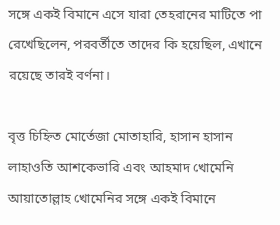সঙ্গে একই বিমানে এসে যারা তেহরানের মাটিতে পা রেখেছিলেন, পরবর্তীতে তাদের কি হয়েছিল, এখানে রয়েছে তারই বর্ণনা।

বৃত্ত চিহ্নিত মোর্তেজা মোতাহারি, হাসান হাসান লাহাওতি আশকেভারি এবং আহমাদ খোমেনি আয়াতোল্লাহ খোমেনির সঙ্গে একই বিমানে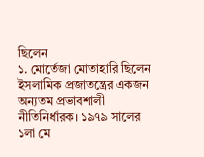ছিলেন
১. মোর্তেজা মোতাহারি ছিলেন ইসলামিক প্রজাতন্ত্রের একজন অন্যতম প্রভাবশালী নীতিনির্ধারক। ১৯৭৯ সালের ১লা মে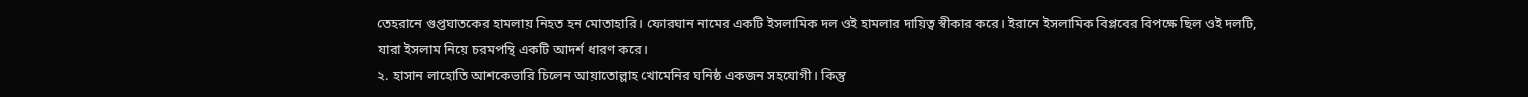তেহরানে গুপ্তঘাতকের হামলায় নিহত হন মোতাহারি। ফোরঘান নামের একটি ইসলামিক দল ওই হামলার দায়িত্ব স্বীকার করে। ইরানে ইসলামিক বিপ্লবের বিপক্ষে ছিল ওই দলটি, যারা ইসলাম নিয়ে চরমপন্থি একটি আদর্শ ধারণ করে।
২. হাসান লাহোতি আশকেভারি চিলেন আয়াতোল্লাহ খোমেনির ঘনিষ্ঠ একজন সহযোগী। কিন্তু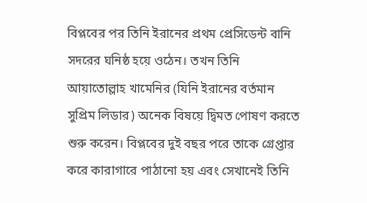বিপ্লবের পর তিনি ইরানের প্রথম প্রেসিডেন্ট বানি সদরের ঘনিষ্ঠ হয়ে ওঠেন। তখন তিনি আয়াতোল্লাহ খামেনির (যিনি ইরানের বর্তমান সুপ্রিম লিডার) অনেক বিষয়ে দ্বিমত পোষণ করতে শুরু করেন। বিপ্লবের দুই বছর পরে তাকে গ্রেপ্তার করে কারাগারে পাঠানো হয় এবং সেখানেই তিনি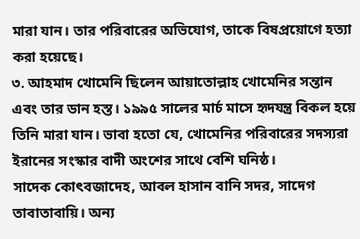মারা যান। তার পরিবারের অভিযোগ, তাকে বিষপ্রয়োগে হত্যা করা হয়েছে।
৩. আহমাদ খোমেনি ছিলেন আয়াতোল্লাহ খোমেনির সন্তান এবং তার ডান হস্ত। ১৯৯৫ সালের মার্চ মাসে হৃদযন্ত্র বিকল হয়ে তিনি মারা যান। ভাবা হতো যে, খোমেনির পরিবারের সদস্যরা ইরানের সংস্কার বাদী অংশের সাথে বেশি ঘনিষ্ঠ।
সাদেক কোৎবজাদেহ, আবল হাসান বানি সদর, সাদেগ তাবাতাবায়ি। অন্য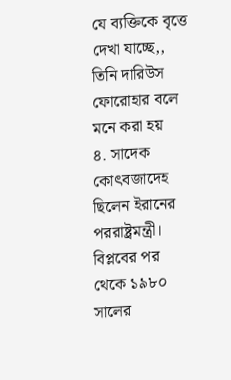যে ব্যক্তিকে বৃত্তে দেখা যাচ্ছে,, তিনি দারিউস ফোরোহার বলে মনে করা হয়
৪. সাদেক কোৎবজাদেহ ছিলেন ইরানের পররাষ্ট্রমন্ত্রী। বিপ্লবের পর থেকে ১৯৮০ সালের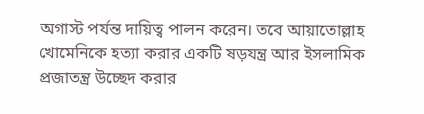অগাস্ট পর্যন্ত দায়িত্ব পালন করেন। তবে আয়াতোল্লাহ খোমেনিকে হত্যা করার একটি ষড়যন্ত্র আর ইসলামিক প্রজাতন্ত্র উচ্ছেদ করার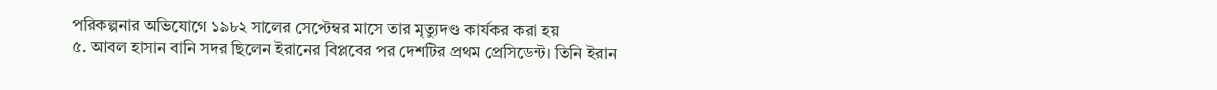পরিকল্পনার অভিযোগে ১৯৮২ সালের সেপ্টেম্বর মাসে তার মৃত্যুদণ্ড কার্যকর করা হয়
৫. আবল হাসান বানি সদর ছিলেন ইরানের বিপ্লবের পর দেশটির প্রথম প্রেসিডেন্ট। তিনি ইরান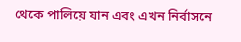থেকে পালিয়ে যান এবং এখন নির্বাসনে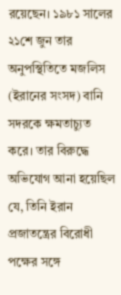রয়েছেন। ১৯৮১ সালের ২১শে জুন তার অনুপস্থিতিতে মজলিস (ইরানের সংসদ) বানি সদরকে ক্ষমতাচ্যুত করে। তার বিরুদ্ধে অভিযোগ আনা হয়েছিল যে, তিনি ইরান প্রজাতন্ত্রের বিরোধী পক্ষের সঙ্গে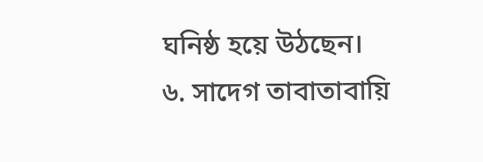ঘনিষ্ঠ হয়ে উঠছেন।
৬. সাদেগ তাবাতাবায়ি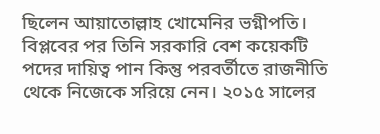ছিলেন আয়াতোল্লাহ খোমেনির ভগ্নীপতি। বিপ্লবের পর তিনি সরকারি বেশ কয়েকটি পদের দায়িত্ব পান কিন্তু পরবর্তীতে রাজনীতি থেকে নিজেকে সরিয়ে নেন। ২০১৫ সালের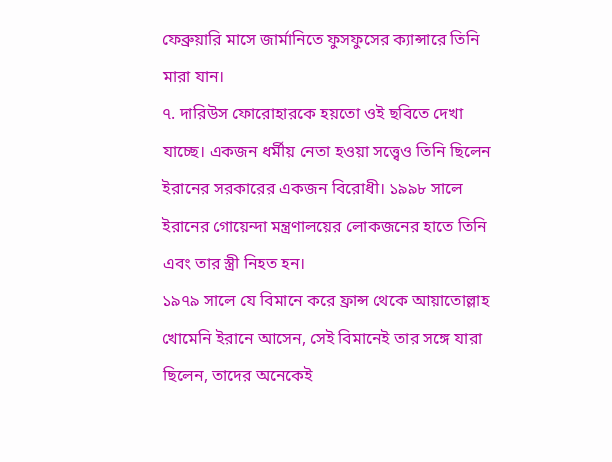ফেব্রুয়ারি মাসে জার্মানিতে ফুসফুসের ক্যান্সারে তিনি মারা যান।
৭. দারিউস ফোরোহারকে হয়তো ওই ছবিতে দেখা যাচ্ছে। একজন ধর্মীয় নেতা হওয়া সত্ত্বেও তিনি ছিলেন ইরানের সরকারের একজন বিরোধী। ১৯৯৮ সালে ইরানের গোয়েন্দা মন্ত্রণালয়ের লোকজনের হাতে তিনি এবং তার স্ত্রী নিহত হন।
১৯৭৯ সালে যে বিমানে করে ফ্রান্স থেকে আয়াতোল্লাহ খোমেনি ইরানে আসেন, সেই বিমানেই তার সঙ্গে যারা ছিলেন, তাদের অনেকেই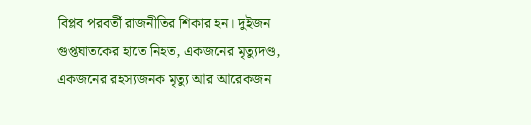বিপ্লব পরবর্তী রাজনীতির শিকার হন। দুইজন গুপ্তঘাতকের হাতে নিহত, একজনের মৃত্যুদণ্ড, একজনের রহস্যজনক মৃত্যু আর আরেকজন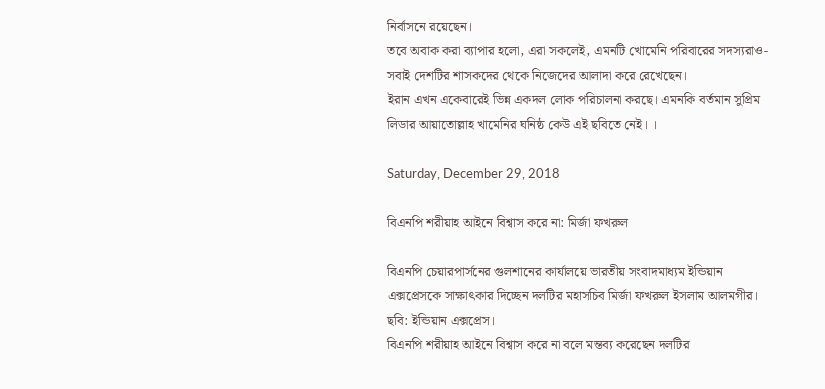নির্বাসনে রয়েছেন।
তবে অবাক করা ব্যাপার হলো, এরা সকলেই, এমনটি খোমেনি পরিবারের সদস্যরাও- সবাই দেশটির শাসকদের থেকে নিজেদের আলাদা করে রেখেছেন।
ইরান এখন একেবারেই ভিন্ন একদল লোক পরিচালনা করছে। এমনকি বর্তমান সুপ্রিম লিডার আয়াতোল্লাহ খামেনির ঘনিষ্ঠ কেউ এই ছবিতে নেই। ।

Saturday, December 29, 2018

বিএনপি শরীয়াহ আইনে বিশ্বাস করে না: মির্জা ফখরুল

বিএনপি চেয়ারপার্সনের গুলশানের কার্যালয়ে ভারতীয় সংবাদমাধ্যম ইন্ডিয়ান এক্সপ্রেসকে সাক্ষাৎকার দিচ্ছেন দলটির মহাসচিব মির্জা ফখরুল ইসলাম আলমগীর। ছবি: ইন্ডিয়ান এক্সপ্রেস।
বিএনপি শরীয়াহ আইনে বিশ্বাস করে না বলে মন্তব্য করেছেন দলটির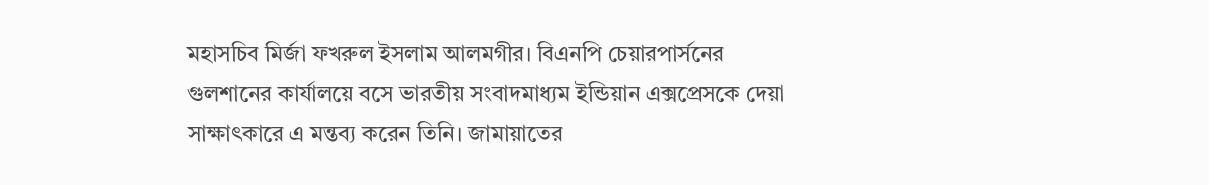মহাসচিব মির্জা ফখরুল ইসলাম আলমগীর। বিএনপি চেয়ারপার্সনের গুলশানের কার্যালয়ে বসে ভারতীয় সংবাদমাধ্যম ইন্ডিয়ান এক্সপ্রেসকে দেয়া সাক্ষাৎকারে এ মন্তব্য করেন তিনি। জামায়াতের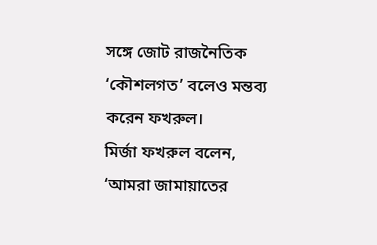সঙ্গে জোট রাজনৈতিক ‘কৌশলগত’ বলেও মন্তব্য করেন ফখরুল।
মির্জা ফখরুল বলেন, ‘আমরা জামায়াতের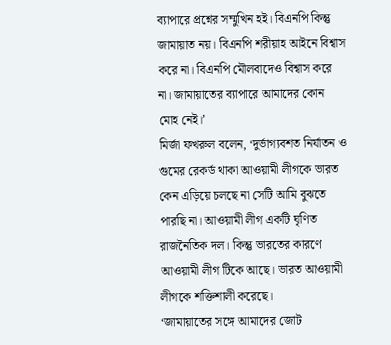ব্যাপারে প্রশ্নের সম্মুখিন হই। বিএনপি কিন্তু জামায়াত নয়। বিএনপি শরীয়াহ আইনে বিশ্বাস করে না। বিএনপি মৌলবাদেও বিশ্বাস করে না। জামায়াতের ব্যাপারে আমাদের কোন মোহ নেই।’
মির্জা ফখরুল বলেন, ‘দুর্ভাগ্যবশত নির্যাতন ও গুমের রেকর্ড থাকা আওয়ামী লীগকে ভারত কেন এড়িয়ে চলছে না সেটি আমি বুঝতে পারছি না। আওয়ামী লীগ একটি ঘৃণিত রাজনৈতিক দল। কিন্তু ভারতের কারণে আওয়ামী লীগ টিকে আছে। ভারত আওয়ামী লীগকে শক্তিশালী করেছে।
‘জামায়াতের সঙ্গে আমাদের জোট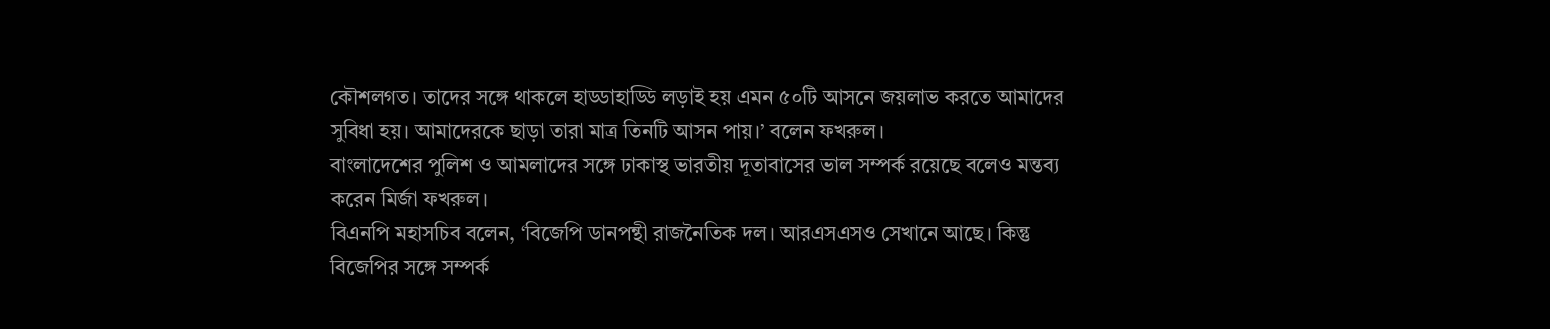কৌশলগত। তাদের সঙ্গে থাকলে হাড্ডাহাড্ডি লড়াই হয় এমন ৫০টি আসনে জয়লাভ করতে আমাদের সুবিধা হয়। আমাদেরকে ছাড়া তারা মাত্র তিনটি আসন পায়।’ বলেন ফখরুল।
বাংলাদেশের পুলিশ ও আমলাদের সঙ্গে ঢাকাস্থ ভারতীয় দূতাবাসের ভাল সম্পর্ক রয়েছে বলেও মন্তব্য করেন মির্জা ফখরুল।
বিএনপি মহাসচিব বলেন, ‘বিজেপি ডানপন্থী রাজনৈতিক দল। আরএসএসও সেখানে আছে। কিন্তু বিজেপির সঙ্গে সম্পর্ক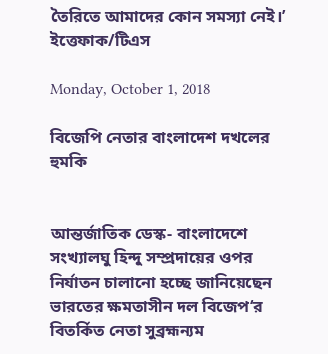তৈরিতে আমাদের কোন সমস্যা নেই।’
ইত্তেফাক/টিএস

Monday, October 1, 2018

বিজেপি নেতার বাংলাদেশ দখলের হুমকি


আন্তর্জাতিক ডেস্ক- বাংলাদেশে সংখ্যালঘু হিন্দু সম্প্রদায়ের ওপর নির্যাতন চালানো হচ্ছে জানিয়েছেন ভারতের ক্ষমতাসীন দল বিজেপ‘র বিতর্কিত নেতা সুব্রহ্মন্যম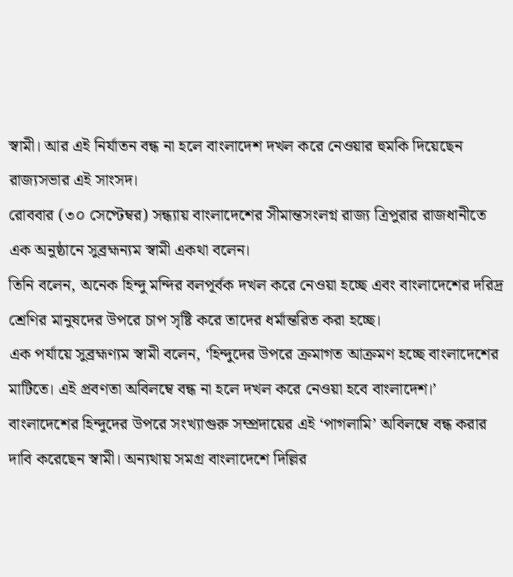স্বামী। আর এই নির্যাতন বন্ধ না হলে বাংলাদেশ দখল করে নেওয়ার হুমকি দিয়েছেন রাজ্যসভার এই সাংসদ।
রোববার (৩০ সেপ্টেম্বর) সন্ধ্যায় বাংলাদেশের সীমান্তসংলগ্ন রাজ্য ত্রিপুরার রাজধানীতে এক অনুষ্ঠানে সুব্রহ্মন্যম স্বামী একথা বলেন।
তিনি বলেন, অনেক হিন্দু মন্দির বলপূর্বক দখল করে নেওয়া হচ্ছে এবং বাংলাদেশের দরিদ্র শ্রেণির মানুষদের উপরে চাপ সৃষ্টি করে তাদের ধর্মান্তরিত করা হচ্ছে।
এক পর্যায়ে সুব্রহ্মণ্যম স্বামী বলেন, ‘হিন্দুদের উপরে ক্রমাগত আক্রমণ হচ্ছে বাংলাদেশের মাটিতে। এই প্রবণতা অবিলম্বে বন্ধ না হলে দখল করে নেওয়া হবে বাংলাদেশ।’
বাংলাদেশের হিন্দুদের উপরে সংখ্যাগুরু সম্প্রদায়ের এই ‘পাগলামি’ অবিলম্বে বন্ধ করার দাবি করেছেন স্বামী। অন্যথায় সমগ্র বাংলাদেশে দিল্লির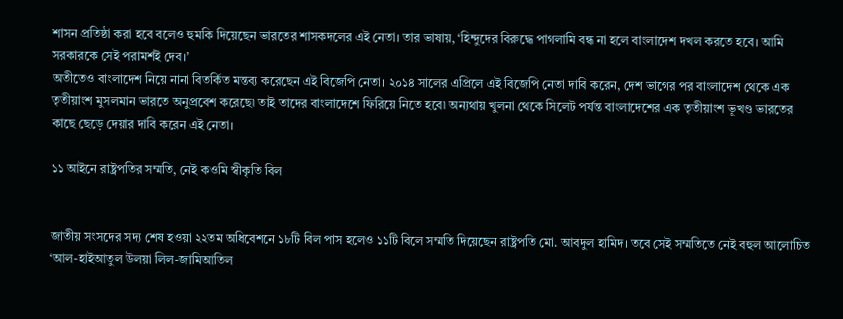শাসন প্রতিষ্ঠা করা হবে বলেও হুমকি দিয়েছেন ভারতের শাসকদলের এই নেতা। তার ভাষায়, ‘হিন্দুদের বিরুদ্ধে পাগলামি বন্ধ না হলে বাংলাদেশ দখল করতে হবে। আমি সরকারকে সেই পরামর্শই দেব।’
অতীতেও বাংলাদেশ নিয়ে নানা বিতর্কিত মন্তব্য করেছেন এই বিজেপি নেতা। ২০১৪ সালের এপ্রিলে এই বিজেপি নেতা দাবি করেন, দেশ ভাগের পর বাংলাদেশ থেকে এক তৃতীয়াংশ মুসলমান ভারতে অনুপ্রবেশ করেছে৷ তাই তাদের বাংলাদেশে ফিরিয়ে নিতে হবে৷ অন্যথায় খুলনা থেকে সিলেট পর্যন্ত বাংলাদেশের এক তৃতীয়াংশ ভূখণ্ড ভারতের কাছে ছেড়ে দেয়ার দাবি করেন এই নেতা।

১১ আইনে রাষ্ট্রপতির সম্মতি, নেই কওমি স্বীকৃতি বিল


জাতীয় সংসদের সদ্য শেষ হওয়া ২২তম অধিবেশনে ১৮টি বিল পাস হলেও ১১টি বিলে সম্মতি দিয়েছেন রাষ্ট্রপতি মো. আবদুল হামিদ। তবে সেই সম্মতিতে নেই বহুল আলোচিত ‘আল-হাইআতুল উলয়া লিল-জামিআতিল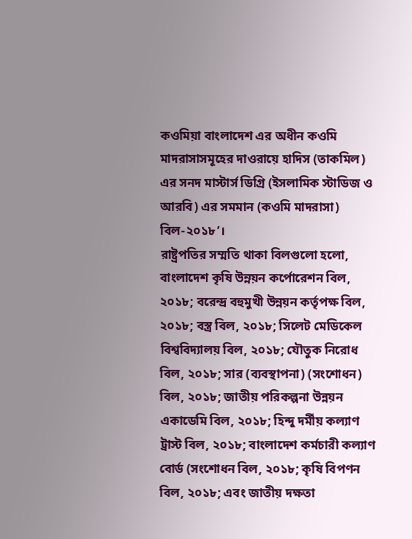কওমিয়া বাংলাদেশ এর অধীন কওমি মাদরাসাসমূহের দাওরায়ে হাদিস (তাকমিল) এর সনদ মাস্টার্স ডিগ্রি (ইসলামিক স্টাডিজ ও আরবি) এর সমমান (কওমি মাদরাসা) বিল-২০১৮’।
রাষ্ট্রপতির সম্মতি থাকা বিলগুলো হলো, বাংলাদেশ কৃষি উন্নয়ন কর্পোরেশন বিল, ২০১৮; বরেন্দ্র বহুমুখী উন্নয়ন কর্তৃপক্ষ বিল, ২০১৮; বস্ত্র বিল, ২০১৮; সিলেট মেডিকেল বিশ্ববিদ্যালয় বিল, ২০১৮; যৌতুক নিরোধ বিল, ২০১৮; সার (ব্যবস্থাপনা) (সংশোধন) বিল, ২০১৮; জাতীয় পরিকল্পনা উন্নয়ন একাডেমি বিল, ২০১৮; হিন্দু দর্মীয় কল্যাণ ট্রাস্ট বিল, ২০১৮; বাংলাদেশ কর্মচারী কল্যাণ বোর্ড (সংশোধন বিল, ২০১৮; কৃষি বিপণন বিল, ২০১৮; এবং জাতীয় দক্ষতা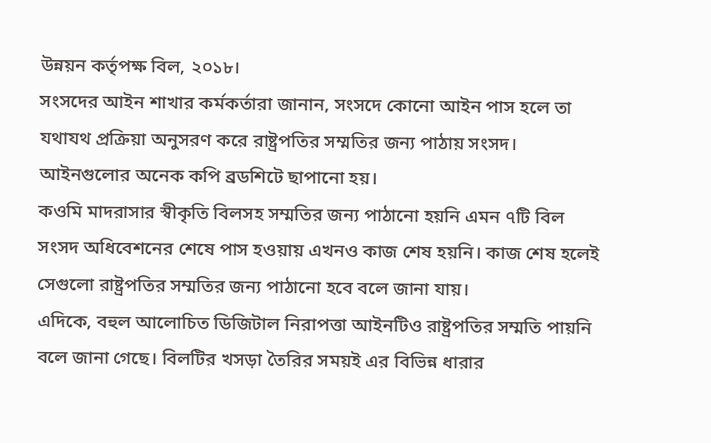উন্নয়ন কর্তৃপক্ষ বিল, ২০১৮।
সংসদের আইন শাখার কর্মকর্তারা জানান, সংসদে কোনো আইন পাস হলে তা যথাযথ প্রক্রিয়া অনুসরণ করে রাষ্ট্রপতির সম্মতির জন্য পাঠায় সংসদ। আইনগুলোর অনেক কপি ব্রডশিটে ছাপানো হয়।
কওমি মাদরাসার স্বীকৃতি বিলসহ সম্মতির জন্য পাঠানো হয়নি এমন ৭টি বিল সংসদ অধিবেশনের শেষে পাস হওয়ায় এখনও কাজ শেষ হয়নি। কাজ শেষ হলেই সেগুলো রাষ্ট্রপতির সম্মতির জন্য পাঠানো হবে বলে জানা যায়।
এদিকে, বহুল আলোচিত ডিজিটাল নিরাপত্তা আইনটিও রাষ্ট্রপতির সম্মতি পায়নি বলে জানা গেছে। বিলটির খসড়া তৈরির সময়ই এর বিভিন্ন ধারার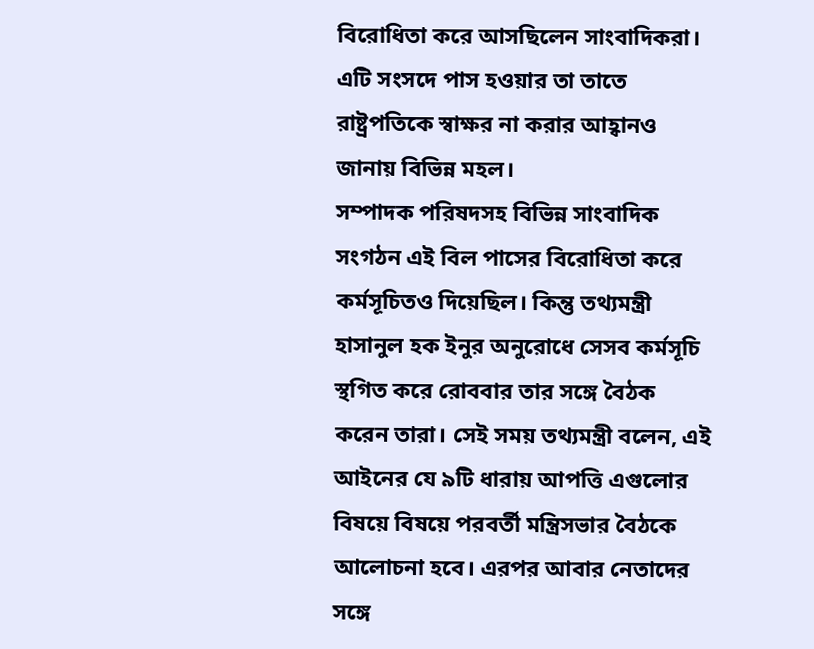বিরোধিতা করে আসছিলেন সাংবাদিকরা। এটি সংসদে পাস হওয়ার তা তাতে রাষ্ট্রপতিকে স্বাক্ষর না করার আহ্বানও জানায় বিভিন্ন মহল।
সম্পাদক পরিষদসহ বিভিন্ন সাংবাদিক সংগঠন এই বিল পাসের বিরোধিতা করে কর্মসূচিতও দিয়েছিল। কিন্তু তথ্যমন্ত্রী হাসানুল হক ইনুর অনুরোধে সেসব কর্মসূচি স্থগিত করে রোববার তার সঙ্গে বৈঠক করেন তারা। সেই সময় তথ্যমন্ত্রী বলেন, এই আইনের যে ৯টি ধারায় আপত্তি এগুলোর বিষয়ে বিষয়ে পরবর্তী মন্ত্রিসভার বৈঠকে আলোচনা হবে। এরপর আবার নেতাদের সঙ্গে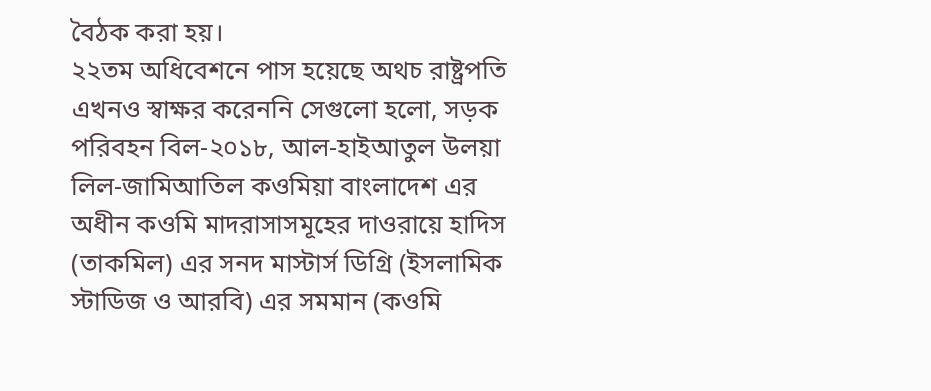বৈঠক করা হয়।
২২তম অধিবেশনে পাস হয়েছে অথচ রাষ্ট্রপতি এখনও স্বাক্ষর করেননি সেগুলো হলো, সড়ক পরিবহন বিল-২০১৮, আল-হাইআতুল উলয়া লিল-জামিআতিল কওমিয়া বাংলাদেশ এর অধীন কওমি মাদরাসাসমূহের দাওরায়ে হাদিস (তাকমিল) এর সনদ মাস্টার্স ডিগ্রি (ইসলামিক স্টাডিজ ও আরবি) এর সমমান (কওমি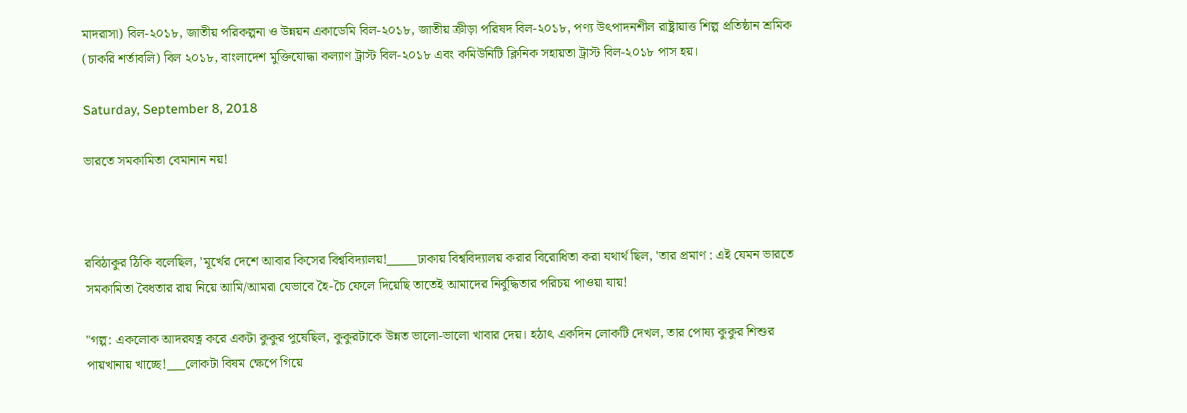মাদরাসা) বিল-২০১৮, জাতীয় পরিকল্পনা ও উন্নয়ন একাডেমি বিল-২০১৮, জাতীয় ক্রীড়া পরিষদ বিল-২০১৮, পণ্য উৎপাদনশীল রাষ্ট্রায়াত্ত শিল্প প্রতিষ্ঠান শ্রমিক (চাকরি শর্তাবলি) বিল ২০১৮, বাংলাদেশ মুক্তিযোদ্ধা কল্যাণ ট্রাস্ট বিল-২০১৮ এবং কমিউনিটি ক্লিনিক সহায়তা ট্রাস্ট বিল-২০১৮ পাস হয়।

Saturday, September 8, 2018

ভারতে সমকামিতা বেমানান নয়!



রবিঠাকুর ঠিকি বলেছিল, 'মূর্খের দেশে আবার কিসের বিশ্ববিদ্যালয়!_____ঢাকায় বিশ্ববিদ্যালয় করার বিরোধিতা করা যথার্থ ছিল, 'তার প্রমাণ : এই যেমন ভারতে সমকামিতা বৈধতার রায় নিয়ে আমি/আমরা যেভাবে হৈ-চৈ ফেলে দিয়েছি তাতেই আমাদের নির্বুদ্ধিতার পরিচয় পাওয়া যায়!

"গল্প: একলোক আদরযত্ন করে একটা কুকুর পুষেছিল, কুকুরটাকে উন্নত ভালো-ভালো খাবার দেয়। হঠাৎ একদিন লোকটি দেখল, তার পোষ্য কুকুর শিশুর পায়খানায় খাচ্ছে!___লোকটা বিষম ক্ষেপে গিয়ে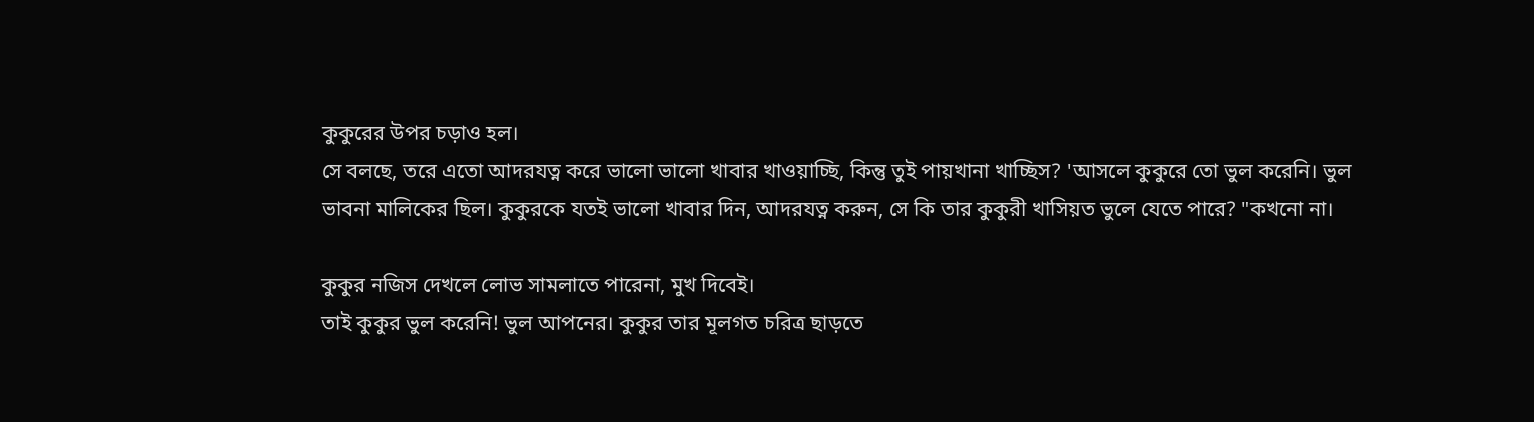কুকুরের উপর চড়াও হল।
সে বলছে, তরে এতো আদরযত্ন করে ভালো ভালো খাবার খাওয়াচ্ছি, কিন্তু তুই পায়খানা খাচ্ছিস? 'আসলে কুকুরে তো ভুল করেনি। ভুল ভাবনা মালিকের ছিল। কুকুরকে যতই ভালো খাবার দিন, আদরযত্ন করুন, সে কি তার কুকুরী খাসিয়ত ভুলে যেতে পারে? "কখনো না।

কুকুর নজিস দেখলে লোভ সামলাতে পারেনা, মুখ দিবেই।
তাই কুকুর ভুল করেনি! ভুল আপনের। কুকুর তার মূলগত চরিত্র ছাড়তে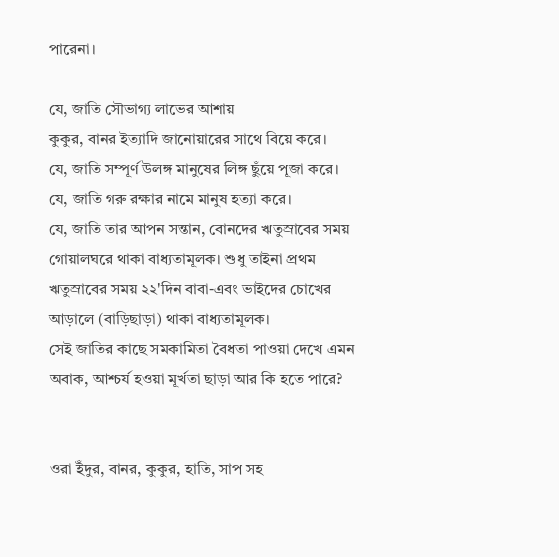পারেনা।

যে, জাতি সৌভাগ্য লাভের আশায়
কুকুর, বানর ইত্যাদি জানোয়ারের সাথে বিয়ে করে।
যে, জাতি সম্পূর্ণ উলঙ্গ মানুষের লিঙ্গ ছুঁয়ে পূজা করে।
যে, জাতি গরু রক্ষার নামে মানুষ হত্যা করে।
যে, জাতি তার আপন সন্তান, বোনদের ঋতুস্রাবের সময় গোয়ালঘরে থাকা বাধ্যতামূলক। শুধু তাইনা প্রথম ঋতুস্রাবের সময় ২২'দিন বাবা-এবং ভাইদের চোখের আড়ালে (বাড়িছাড়া) থাকা বাধ্যতামূলক।
সেই জাতির কাছে সমকামিতা বৈধতা পাওয়া দেখে এমন অবাক, আশ্চর্য হওয়া মূর্খতা ছাড়া আর কি হতে পারে?


ওরা ইঁদুর, বানর, কুকুর, হাতি, সাপ সহ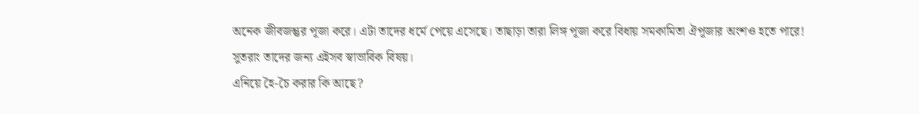অনেক জীবজন্তুর পূজা করে। এটা তাদের ধর্মে পেয়ে এসেছে। তাছাড়া তারা লিঙ্গ পূজা করে বিধায় সমকামিতা ঐপূজার অংশও হতে পারে!
সুতরাং তাদের জন্য এইসব স্বাভাবিক বিষয়।
এনিয়ে হৈ-চৈ করার কি আছে?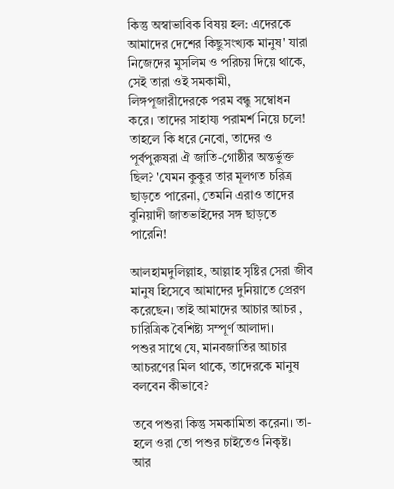কিন্তু অস্বাভাবিক বিষয় হল: এদেরকে আমাদের দেশের কিছুসংখ্যক মানুষ' যারা নিজেদের মুসলিম ও পরিচয় দিয়ে থাকে, সেই তারা ওই সমকামী, লিঙ্গপূজারীদেরকে পরম বন্ধু সম্বোধন করে। তাদের সাহায্য পরামর্শ নিয়ে চলে! তাহলে কি ধরে নেবো, তাদের ও পূর্বপুরুষরা ঐ জাতি-গোষ্ঠীর অন্তর্ভুক্ত ছিল? 'যেমন কুকুর তার মূলগত চরিত্র ছাড়তে পারেনা, তেমনি এরাও তাদের বুনিয়াদী জাতভাইদের সঙ্গ ছাড়তে পারেনি!

আলহামদুলিল্লাহ, আল্লাহ সৃষ্টির সেরা জীব মানুষ হিসেবে আমাদের দুনিয়াতে প্রেরণ করেছেন। তাই আমাদের আচার আচর , চারিত্রিক বৈশিষ্ট্য সম্পূর্ণ আলাদা।
পশুর সাথে যে, মানবজাতির আচার আচরণের মিল থাকে, তাদেরকে মানুষ বলবেন কীভাবে?

তবে পশুরা কিন্তু সমকামিতা করেনা। তা-হলে ওরা তো পশুর চাইতেও নিকৃষ্ট।
আর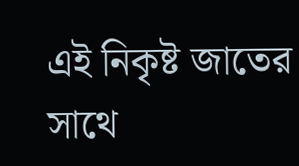এই নিকৃষ্ট জাতের সাথে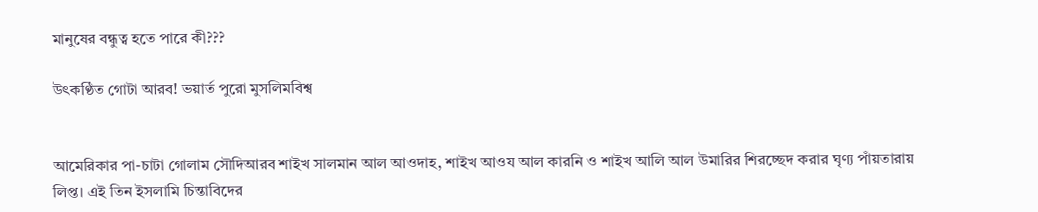মানুষের বন্ধুত্ব হতে পারে কী???

উৎকণ্ঠিত গোটা আরব! ভয়ার্ত পুরো মুসলিমবিশ্ব


আমেরিকার পা-চাটা গোলাম সৌদিআরব শাইখ সালমান আল আওদাহ, শাইখ আওয আল কারনি ও শাইখ আলি আল উমারির শিরচ্ছেদ করার ঘৃণ্য পাঁয়তারায় লিপ্ত। এই তিন ইসলামি চিন্তাবিদের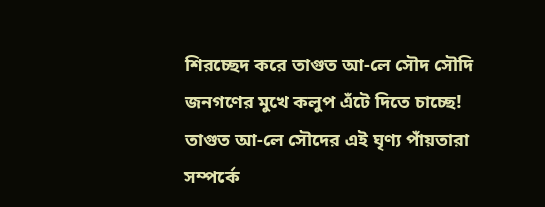শিরচ্ছেদ করে তাগুত আ-লে সৌদ সৌদি জনগণের মুখে কলুপ এঁটে দিতে চাচ্ছে! তাগুত আ-লে সৌদের এই ঘৃণ্য পাঁয়তারা সম্পর্কে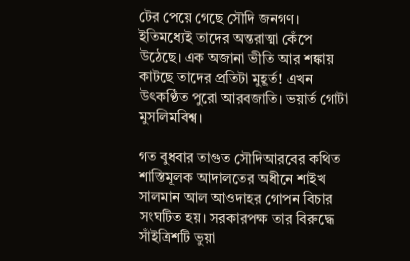টের পেয়ে গেছে সৌদি জনগণ। ইতিমধ্যেই তাদের অন্তরাত্মা কেঁপে উঠেছে। এক অজানা ভীতি আর শঙ্কায় কাটছে তাদের প্রতিটা মুহূর্ত! এখন উৎকণ্ঠিত পুরো আরবজাতি। ভয়ার্ত গোটা মুসলিমবিশ্ব।

গত বুধবার তাগুত সৌদিআরবের কথিত শাস্তিমূলক আদালতের অধীনে শাইখ সালমান আল আওদাহর গোপন বিচার সংঘটিত হয়। সরকারপক্ষ তার বিরুদ্ধে সাঁইত্রিশটি ভুয়া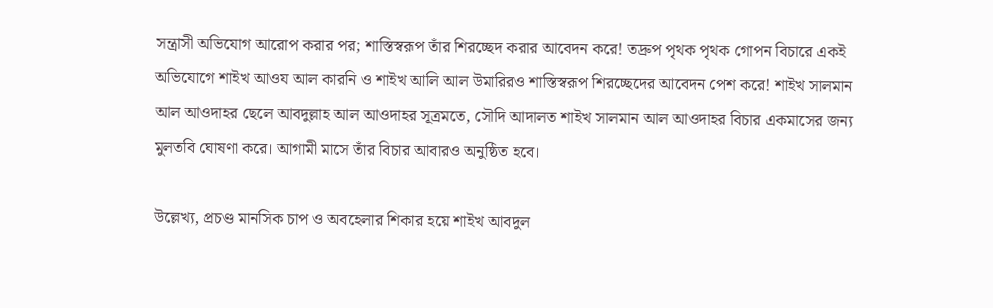সন্ত্রাসী অভিযোগ আরোপ করার পর; শাস্তিস্বরূপ তাঁর শিরচ্ছেদ করার আবেদন করে! তদ্রুপ পৃথক পৃথক গোপন বিচারে একই অভিযোগে শাইখ আওয আল কারনি ও শাইখ আলি আল উমারিরও শাস্তিস্বরূপ শিরচ্ছেদের আবেদন পেশ করে! শাইখ সালমান আল আওদাহর ছেলে আবদুল্লাহ আল আওদাহর সূত্রমতে, সৌদি আদালত শাইখ সালমান আল আওদাহর বিচার একমাসের জন্য মুলতবি ঘোষণা করে। আগামী মাসে তাঁর বিচার আবারও অনুষ্ঠিত হবে।

উল্লেখ্য, প্রচণ্ড মানসিক চাপ ও অবহেলার শিকার হয়ে শাইখ আবদুল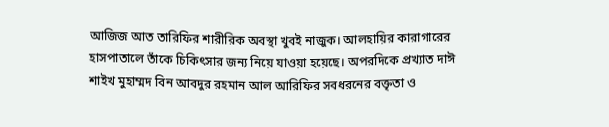আজিজ আত তারিফির শারীরিক অবস্থা খুবই নাজুক। আলহায়ির কারাগারের হাসপাতালে তাঁকে চিকিৎসার জন্য নিয়ে যাওয়া হয়েছে। অপরদিকে প্রখ্যাত দাঈ শাইখ মুহাম্মদ বিন আবদুর রহমান আল আরিফির সবধরনের বক্তৃতা ও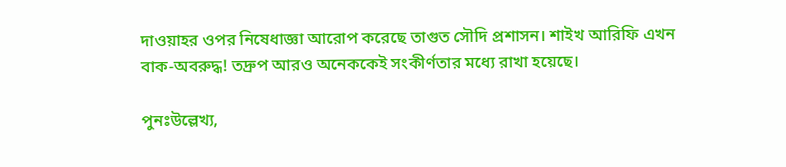দাওয়াহর ওপর নিষেধাজ্ঞা আরোপ করেছে তাগুত সৌদি প্রশাসন। শাইখ আরিফি এখন বাক-অবরুদ্ধ! তদ্রুপ আরও অনেককেই সংকীর্ণতার মধ্যে রাখা হয়েছে।

পুনঃউল্লেখ্য,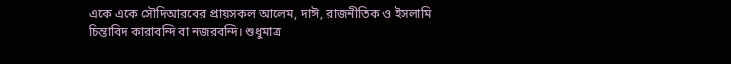একে একে সৌদিআরবের প্রায়সকল আলেম, দাঈ, রাজনীতিক ও ইসলামি চিন্তাবিদ কারাবন্দি বা নজরবন্দি। শুধুমাত্র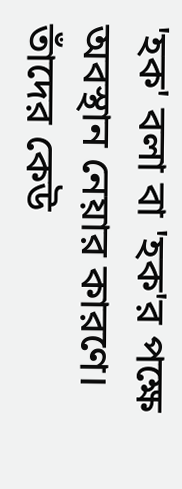'হক' বলা বা 'হক'র পক্ষে অবস্থান নেয়ার কারণে। তাঁদের কেউ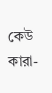কেউ কারা-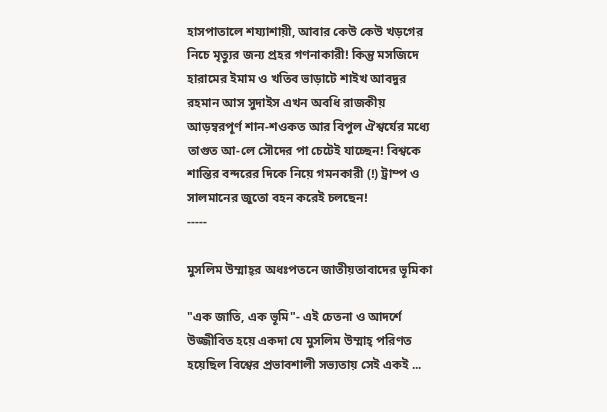হাসপাতালে শয্যাশায়ী, আবার কেউ কেউ খড়গের নিচে মৃত্যুর জন্য প্রহর গণনাকারী! কিন্তু মসজিদে হারামের ইমাম ও খতিব ভাড়াটে শাইখ আবদুর রহমান আস সুদাইস এখন অবধি রাজকীয় আড়ম্বরপূর্ণ শান-শওকত আর বিপুল ঐশ্বর্যের মধ্যে তাগুত আ-লে সৌদের পা চেটেই যাচ্ছেন! বিশ্বকে শান্তির বন্দরের দিকে নিয়ে গমনকারী (!) ট্রাম্প ও সালমানের জুতো বহন করেই চলছেন!
-----

মুসলিম উম্মাহ্‌র অধঃপতনে জাতীয়তাবাদের ভূমিকা

"এক জাতি, এক ভূমি"- এই চেতনা ও আদর্শে উজ্জীবিত হয়ে একদা যে মুসলিম উম্মাহ্‌ পরিণত হয়েছিল বিশ্বের প্রভাবশালী সভ্যতায় সেই একই ...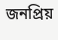জনপ্রিয়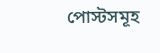পোস্টসমূহ